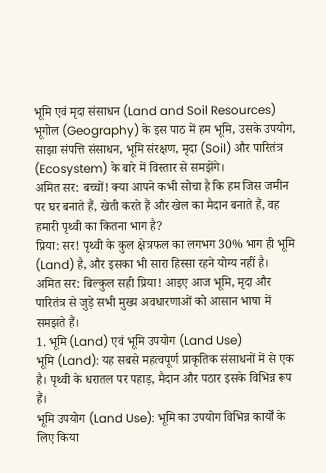भूमि एवं मृदा संसाधन (Land and Soil Resources)
भूगोल (Geography) के इस पाठ में हम भूमि, उसके उपयोग, साझा संपत्ति संसाधन, भूमि संरक्षण, मृदा (Soil) और पारितंत्र (Ecosystem) के बारे में विस्तार से समझेंगे।
अमित सर: बच्चों! क्या आपने कभी सोचा है कि हम जिस जमीन पर घर बनाते हैं, खेती करते हैं और खेल का मैदान बनाते हैं, वह हमारी पृथ्वी का कितना भाग है?
प्रिया: सर! पृथ्वी के कुल क्षेत्रफल का लगभग 30% भाग ही भूमि (Land) है, और इसका भी सारा हिस्सा रहने योग्य नहीं है।
अमित सर: बिल्कुल सही प्रिया! आइए आज भूमि, मृदा और पारितंत्र से जुड़े सभी मुख्य अवधारणाओं को आसान भाषा में समझते हैं।
1. भूमि (Land) एवं भूमि उपयोग (Land Use)
भूमि (Land): यह सबसे महत्वपूर्ण प्राकृतिक संसाधनों में से एक है। पृथ्वी के धरातल पर पहाड़, मैदान और पठार इसके विभिन्न रूप हैं।
भूमि उपयोग (Land Use): भूमि का उपयोग विभिन्न कार्यों के लिए किया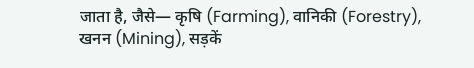जाता है, जैसे— कृषि (Farming), वानिकी (Forestry), खनन (Mining), सड़कें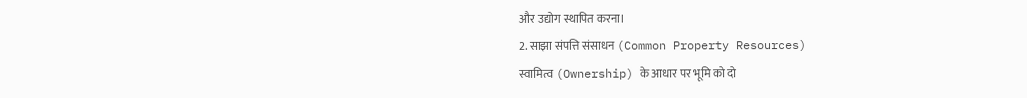और उद्योग स्थापित करना।
2. साझा संपत्ति संसाधन (Common Property Resources)
स्वामित्व (Ownership) के आधार पर भूमि को दो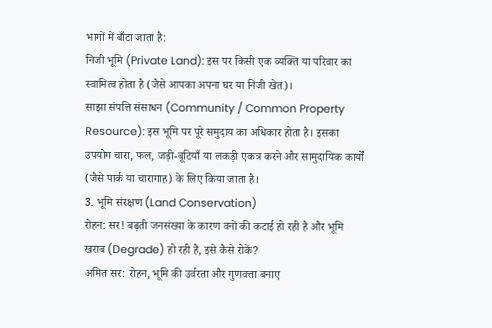भागों में बाँटा जाता है:
निजी भूमि (Private Land): इस पर किसी एक व्यक्ति या परिवार का स्वामित्व होता है (जैसे आपका अपना घर या निजी खेत)।
साझा संपत्ति संसाधन (Community / Common Property Resource): इस भूमि पर पूरे समुदाय का अधिकार होता है। इसका उपयोग चारा, फल, जड़ी-बूटियाँ या लकड़ी एकत्र करने और सामुदायिक कार्यों (जैसे पार्क या चारागाह) के लिए किया जाता है।
3. भूमि संरक्षण (Land Conservation)
रोहन: सर! बढ़ती जनसंख्या के कारण वनों की कटाई हो रही है और भूमि खराब (Degrade) हो रही है, इसे कैसे रोकें?
अमित सर: रोहन, भूमि की उर्वरता और गुणवत्ता बनाए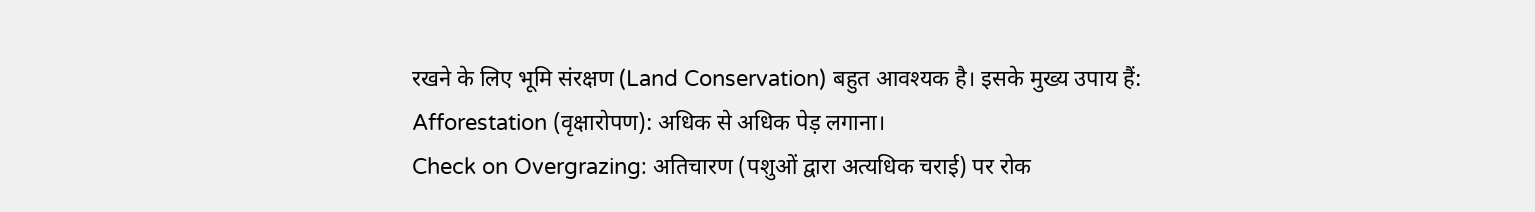रखने के लिए भूमि संरक्षण (Land Conservation) बहुत आवश्यक है। इसके मुख्य उपाय हैं:
Afforestation (वृक्षारोपण): अधिक से अधिक पेड़ लगाना।
Check on Overgrazing: अतिचारण (पशुओं द्वारा अत्यधिक चराई) पर रोक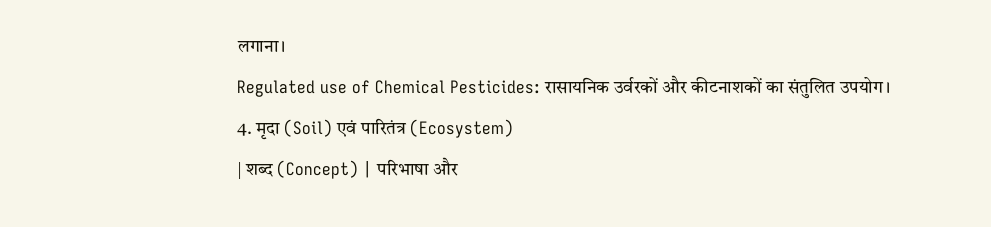लगाना।
Regulated use of Chemical Pesticides: रासायनिक उर्वरकों और कीटनाशकों का संतुलित उपयोग।
4. मृदा (Soil) एवं पारितंत्र (Ecosystem)
| शब्द (Concept) | परिभाषा और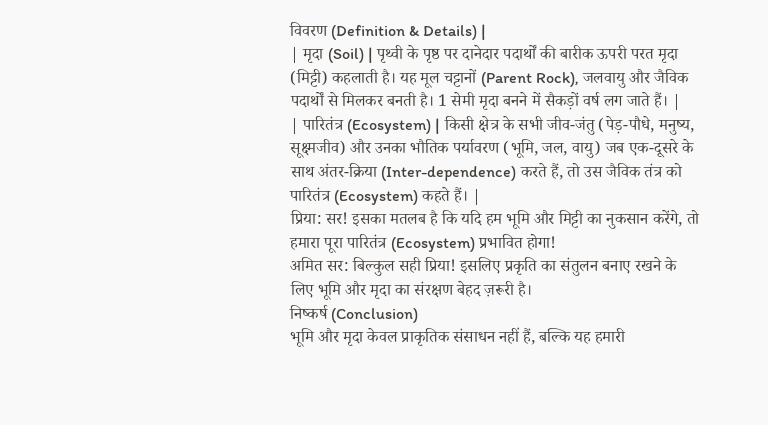विवरण (Definition & Details) |
| मृदा (Soil) | पृथ्वी के पृष्ठ पर दानेदार पदार्थों की बारीक ऊपरी परत मृदा (मिट्टी) कहलाती है। यह मूल चट्टानों (Parent Rock), जलवायु और जैविक पदार्थों से मिलकर बनती है। 1 सेमी मृदा बनने में सैकड़ों वर्ष लग जाते हैं। |
| पारितंत्र (Ecosystem) | किसी क्षेत्र के सभी जीव-जंतु (पेड़-पौधे, मनुष्य, सूक्ष्मजीव) और उनका भौतिक पर्यावरण (भूमि, जल, वायु) जब एक-दूसरे के साथ अंतर-क्रिया (Inter-dependence) करते हैं, तो उस जैविक तंत्र को पारितंत्र (Ecosystem) कहते हैं। |
प्रिया: सर! इसका मतलब है कि यदि हम भूमि और मिट्टी का नुकसान करेंगे, तो हमारा पूरा पारितंत्र (Ecosystem) प्रभावित होगा!
अमित सर: बिल्कुल सही प्रिया! इसलिए प्रकृति का संतुलन बनाए रखने के लिए भूमि और मृदा का संरक्षण बेहद ज़रूरी है।
निष्कर्ष (Conclusion)
भूमि और मृदा केवल प्राकृतिक संसाधन नहीं हैं, बल्कि यह हमारी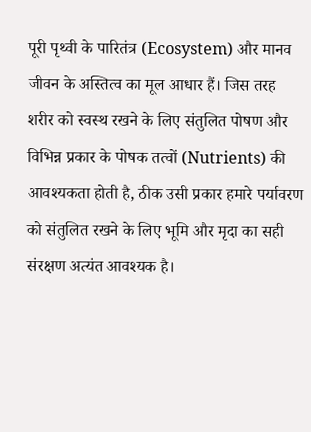पूरी पृथ्वी के पारितंत्र (Ecosystem) और मानव जीवन के अस्तित्व का मूल आधार हैं। जिस तरह शरीर को स्वस्थ रखने के लिए संतुलित पोषण और विभिन्न प्रकार के पोषक तत्वों (Nutrients) की आवश्यकता होती है, ठीक उसी प्रकार हमारे पर्यावरण को संतुलित रखने के लिए भूमि और मृदा का सही संरक्षण अत्यंत आवश्यक है।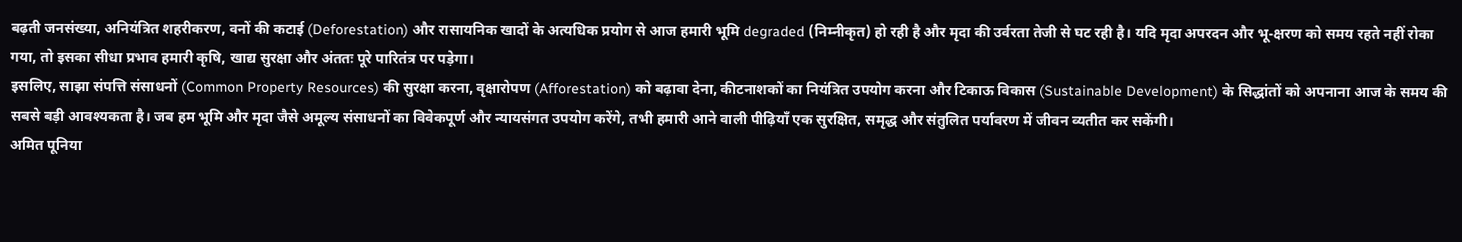बढ़ती जनसंख्या, अनियंत्रित शहरीकरण, वनों की कटाई (Deforestation) और रासायनिक खादों के अत्यधिक प्रयोग से आज हमारी भूमि degraded (निम्नीकृत) हो रही है और मृदा की उर्वरता तेजी से घट रही है। यदि मृदा अपरदन और भू-क्षरण को समय रहते नहीं रोका गया, तो इसका सीधा प्रभाव हमारी कृषि, खाद्य सुरक्षा और अंततः पूरे पारितंत्र पर पड़ेगा।
इसलिए, साझा संपत्ति संसाधनों (Common Property Resources) की सुरक्षा करना, वृक्षारोपण (Afforestation) को बढ़ावा देना, कीटनाशकों का नियंत्रित उपयोग करना और टिकाऊ विकास (Sustainable Development) के सिद्धांतों को अपनाना आज के समय की सबसे बड़ी आवश्यकता है। जब हम भूमि और मृदा जैसे अमूल्य संसाधनों का विवेकपूर्ण और न्यायसंगत उपयोग करेंगे, तभी हमारी आने वाली पीढ़ियाँ एक सुरक्षित, समृद्ध और संतुलित पर्यावरण में जीवन व्यतीत कर सकेंगी।
अमित पूनिया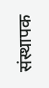संस्थापक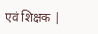एवं शिक्षक |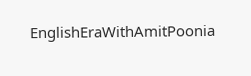EnglishEraWithAmitPoonia